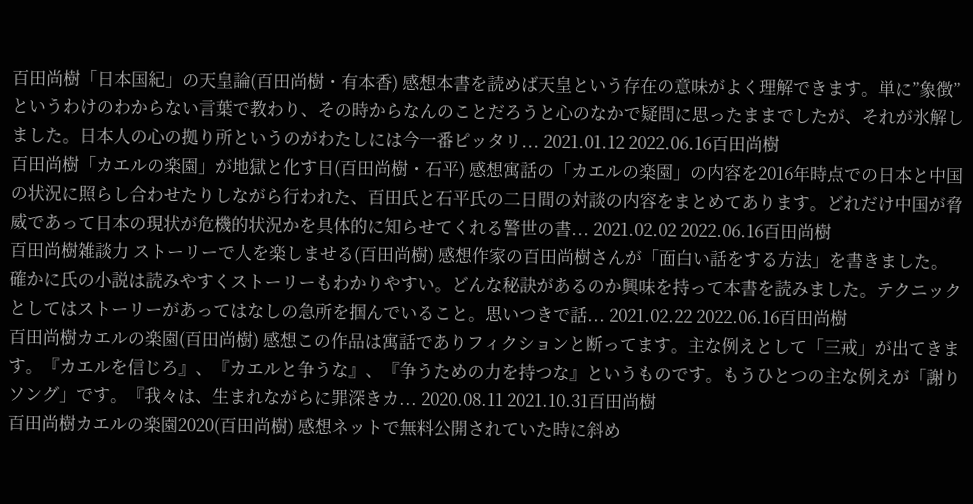百田尚樹「日本国紀」の天皇論(百田尚樹・有本香) 感想本書を読めば天皇という存在の意味がよく理解できます。単に”象徴”というわけのわからない言葉で教わり、その時からなんのことだろうと心のなかで疑問に思ったままでしたが、それが氷解しました。日本人の心の拠り所というのがわたしには今一番ピッタリ... 2021.01.12 2022.06.16百田尚樹
百田尚樹「カエルの楽園」が地獄と化す日(百田尚樹・石平) 感想寓話の「カエルの楽園」の内容を2016年時点での日本と中国の状況に照らし合わせたりしながら行われた、百田氏と石平氏の二日間の対談の内容をまとめてあります。どれだけ中国が脅威であって日本の現状が危機的状況かを具体的に知らせてくれる警世の書... 2021.02.02 2022.06.16百田尚樹
百田尚樹雑談力 ストーリーで人を楽しませる(百田尚樹) 感想作家の百田尚樹さんが「面白い話をする方法」を書きました。確かに氏の小説は読みやすくストーリーもわかりやすい。どんな秘訣があるのか興味を持って本書を読みました。テクニックとしてはストーリーがあってはなしの急所を掴んでいること。思いつきで話... 2021.02.22 2022.06.16百田尚樹
百田尚樹カエルの楽園(百田尚樹) 感想この作品は寓話でありフィクションと断ってます。主な例えとして「三戒」が出てきます。『カエルを信じろ』、『カエルと争うな』、『争うための力を持つな』というものです。もうひとつの主な例えが「謝りソング」です。『我々は、生まれながらに罪深きカ... 2020.08.11 2021.10.31百田尚樹
百田尚樹カエルの楽園2020(百田尚樹) 感想ネットで無料公開されていた時に斜め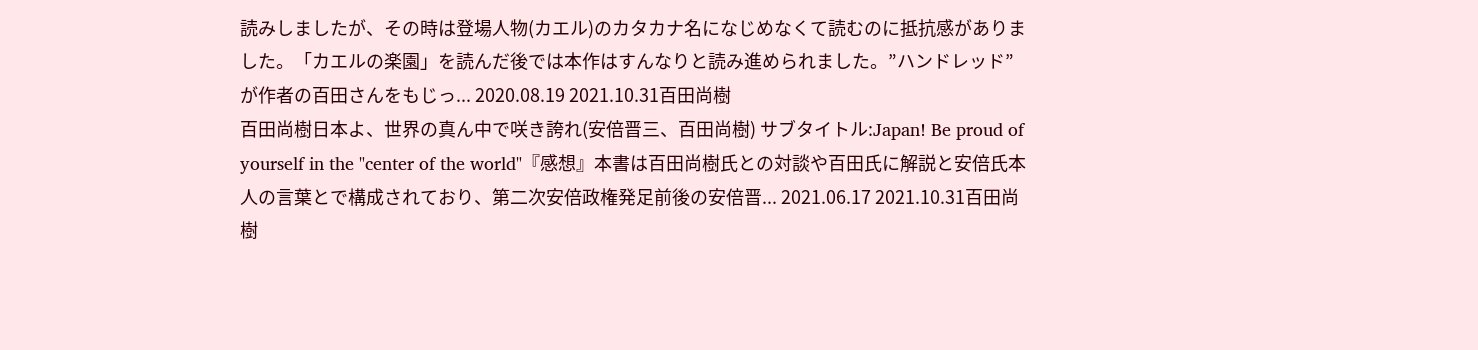読みしましたが、その時は登場人物(カエル)のカタカナ名になじめなくて読むのに抵抗感がありました。「カエルの楽園」を読んだ後では本作はすんなりと読み進められました。”ハンドレッド”が作者の百田さんをもじっ... 2020.08.19 2021.10.31百田尚樹
百田尚樹日本よ、世界の真ん中で咲き誇れ(安倍晋三、百田尚樹) サブタイトル:Japan! Be proud of yourself in the "center of the world"『感想』本書は百田尚樹氏との対談や百田氏に解説と安倍氏本人の言葉とで構成されており、第二次安倍政権発足前後の安倍晋... 2021.06.17 2021.10.31百田尚樹